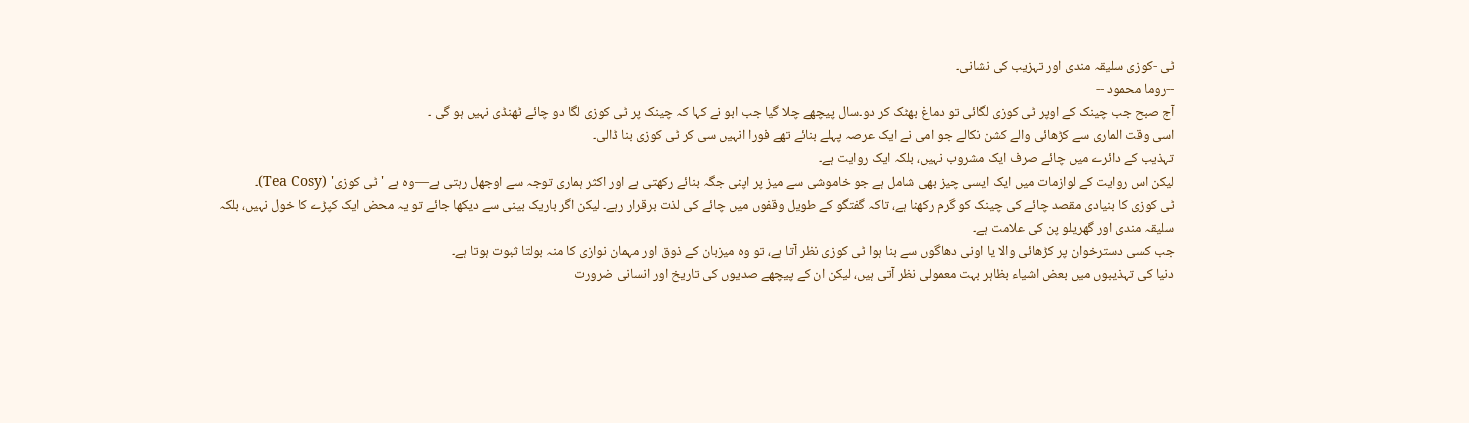ٹی -کوزی سلیقہ مندی اور تہزیب کی نشانی۔
--روما محمود --
آج صبح جب چینک کے اوپر ٹی کوزی لگائی تو دماغ بھٹک کر دو۔سال پیچھے چلا گیا جب ابو نے کہا کہ چینک پر ٹی کوزی لگا دو چائے ٹھنڈی نہیں ہو گی ۔
اسی وقت الماری سے کڑھائی والے کشن نکالے جو امی نے ایک عرصہ پہلے بنائے تھے فورا انہیں سی کر ٹی کوزی بنا ڈالی۔
تہذیب کے دائرے میں چائے صرف ایک مشروب نہیں، بلکہ ایک روایت ہے۔
لیکن اس روایت کے لوازمات میں ایک ایسی چیز بھی شامل ہے جو خاموشی سے میز پر اپنی جگہ بنائے رکھتی ہے اور اکثر ہماری توجہ سے اوجھل رہتی ہے—وہ ہے 'ٹی کوزی' (Tea Cosy)۔
ٹی کوزی کا بنیادی مقصد چائے کی چینک کو گرم رکھنا ہے، تاکہ گفتگو کے طویل وقفوں میں چائے کی لذت برقرار رہے۔ لیکن اگر باریک بینی سے دیکھا جائے تو یہ محض ایک کپڑے کا خول نہیں، بلکہ سلیقہ مندی اور گھریلو پن کی علامت ہے۔
جب کسی دسترخوان پر کڑھائی والا یا اونی دھاگوں سے بنا ہوا ٹی کوزی نظر آتا ہے، تو وہ میزبان کے ذوق اور مہمان نوازی کا منہ بولتا ثبوت ہوتا ہے۔
دنیا کی تہذیبوں میں بعض اشیاء بظاہر بہت معمولی نظر آتی ہیں، لیکن ان کے پیچھے صدیوں کی تاریخ اور انسانی ضرورت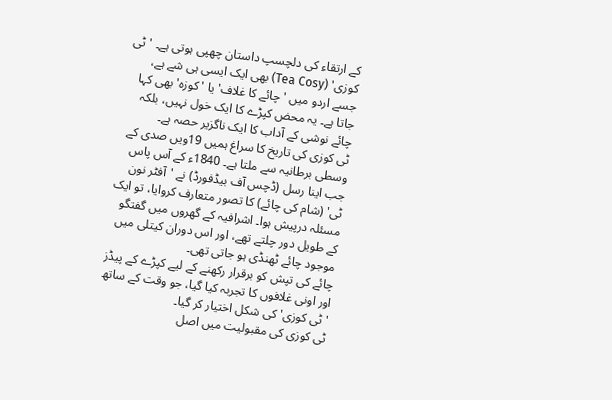کے ارتقاء کی دلچسپ داستان چھپی ہوتی ہے۔ 'ٹی کوزی' (Tea Cosy) بھی ایک ایسی ہی شے ہے، جسے اردو میں 'چائے کا غلاف' یا 'کوزہ' بھی کہا جاتا ہے۔ یہ محض کپڑے کا ایک خول نہیں، بلکہ چائے نوشی کے آداب کا ایک ناگزیر حصہ ہے۔
ٹی کوزی کی تاریخ کا سراغ ہمیں 19ویں صدی کے وسطی برطانیہ سے ملتا ہے۔ 1840ء کے آس پاس جب اینا رسل (ڈچس آف بیڈفورڈ) نے 'آفٹر نون ٹی' (شام کی چائے) کا تصور متعارف کروایا، تو ایک مسئلہ درپیش ہوا۔ اشرافیہ کے گھروں میں گفتگو کے طویل دور چلتے تھے، اور اس دوران کیتلی میں موجود چائے ٹھنڈی ہو جاتی تھی۔
چائے کی تپش کو برقرار رکھنے کے لیے کپڑے کے پیڈز اور اونی غلافوں کا تجربہ کیا گیا، جو وقت کے ساتھ 'ٹی کوزی' کی شکل اختیار کر گیا۔
ٹی کوزی کی مقبولیت میں اصل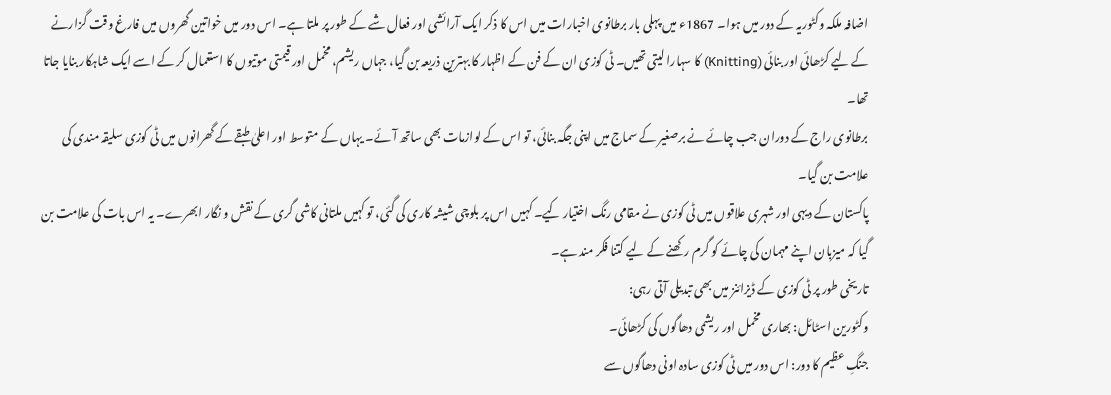اضافہ ملکہ وکٹوریہ کے دور میں ہوا۔ 1867ء میں پہلی بار برطانوی اخبارات میں اس کا ذکر ایک آرائشی اور فعال شے کے طور پر ملتا ہے۔ اس دور میں خواتین گھروں میں فارغ وقت گزارنے کے لیے کڑھائی اور بنائی (Knitting) کا سہارا لیتی تھیں۔ ٹی کوزی ان کے فن کے اظہار کا بہترین ذریعہ بن گیا، جہاں ریشم، مخمل اور قیمتی موتیوں کا استعمال کر کے اسے ایک شاہکار بنایا جاتا تھا۔
برطانوی راج کے دوران جب چائے نے برصغیر کے سماج میں اپنی جگہ بنائی، تو اس کے لوازمات بھی ساتھ آئے۔ یہاں کے متوسط اور اعلیٰ طبقے کے گھرانوں میں ٹی کوزی سلیقہ مندی کی علامت بن گیا۔
پاکستان کے دیہی اور شہری علاقوں میں ٹی کوزی نے مقامی رنگ اختیار کیے۔ کہیں اس پر بلوچی شیشہ کاری کی گئی، تو کہیں ملتانی کاشی گری کے نقش و نگار ابھرے۔ یہ اس بات کی علامت بن گیا کہ میزبان اپنے مہمان کی چائے کو گرم رکھنے کے لیے کتنا فکر مند ہے۔
تاریخی طور پر ٹی کوزی کے ڈیزائنز میں بھی تبدیلی آتی رہی:
وکٹورین اسٹائل: بھاری مخمل اور ریشمی دھاگوں کی کڑھائی۔
جنگِ عظیم کا دور: اس دور میں ٹی کوزی سادہ اونی دھاگوں سے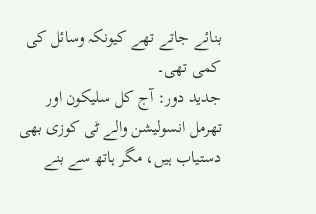بنائے جاتے تھے کیونکہ وسائل کی کمی تھی۔
جدید دور: آج کل سلیکون اور تھرمل انسولیشن والے ٹی کوزی بھی دستیاب ہیں، مگر ہاتھ سے بنے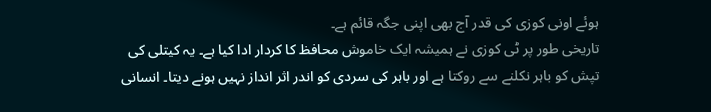ہوئے اونی کوزی کی قدر آج بھی اپنی جگہ قائم ہے۔
تاریخی طور پر ٹی کوزی نے ہمیشہ ایک خاموش محافظ کا کردار ادا کیا ہے۔ یہ کیتلی کی تپش کو باہر نکلنے سے روکتا ہے اور باہر کی سردی کو اندر اثر انداز نہیں ہونے دیتا۔ انسانی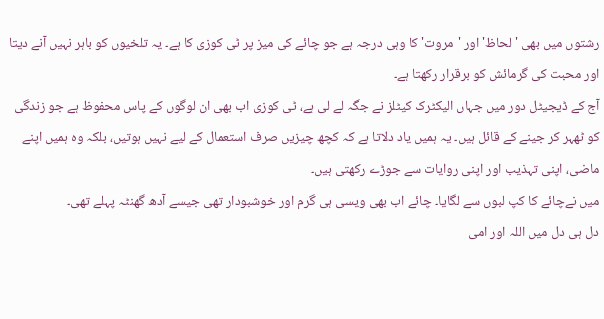رشتوں میں بھی 'لحاظ' اور 'مروت' کا وہی درجہ ہے جو چائے کی میز پر ٹی کوزی کا ہے۔ یہ تلخیوں کو باہر نہیں آنے دیتا اور محبت کی گرمائش کو برقرار رکھتا ہے۔
آج کے ڈیجیٹل دور میں جہاں الیکٹرک کیٹلز نے جگہ لے لی ہے، ٹی کوزی اب بھی ان لوگوں کے پاس محفوظ ہے جو زندگی کو ٹھہر کر جینے کے قائل ہیں۔ یہ ہمیں یاد دلاتا ہے کہ کچھ چیزیں صرف استعمال کے لیے نہیں ہوتیں، بلکہ وہ ہمیں اپنے ماضی، اپنی تہذیب اور اپنی روایات سے جوڑے رکھتی ہیں۔
میں نےچائے کا کپ لبوں سے لگایا۔ چائے اب بھی ویسی ہی گرم اور خوشبودار تھی جیسے آدھ گھنٹہ پہلے تھی۔
دل ہی دل میں اللہ اور امی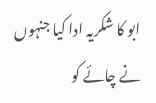ابو کا شکریہ ادا کیا جنہوں نے چائے کو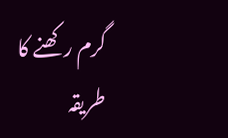گرم رکھنے کا طریقہ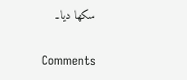سکھا دیا۔

Comments